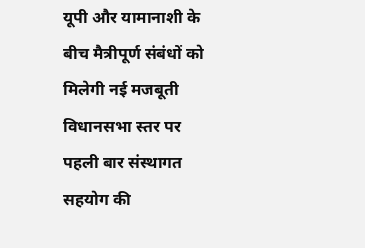यूपी और यामानाशी के बीच मैत्रीपूर्ण संबंधों को मिलेगी नई मजबूती
विधानसभा स्तर पर पहली बार संस्थागत सहयोग की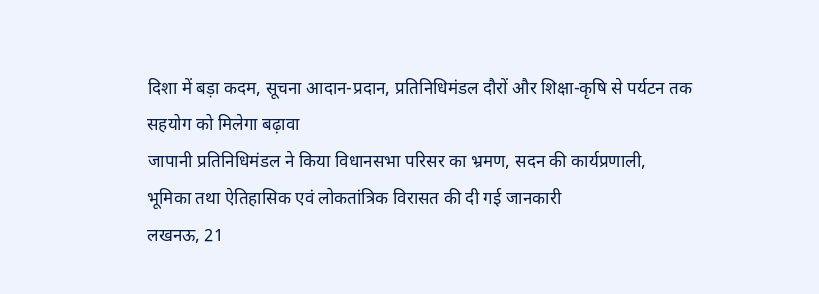दिशा में बड़ा कदम, सूचना आदान-प्रदान, प्रतिनिधिमंडल दौरों और शिक्षा-कृषि से पर्यटन तक सहयोग को मिलेगा बढ़ावा
जापानी प्रतिनिधिमंडल ने किया विधानसभा परिसर का भ्रमण, सदन की कार्यप्रणाली, भूमिका तथा ऐतिहासिक एवं लोकतांत्रिक विरासत की दी गई जानकारी
लखनऊ, 21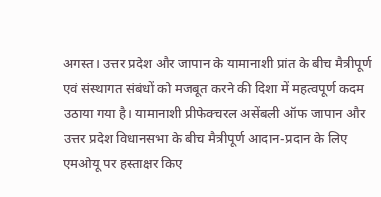अगस्त। उत्तर प्रदेश और जापान के यामानाशी प्रांत के बीच मैत्रीपूर्ण एवं संस्थागत संबंधों को मजबूत करने की दिशा में महत्वपूर्ण कदम उठाया गया है। यामानाशी प्रीफेक्चरल असेंबली ऑफ जापान और उत्तर प्रदेश विधानसभा के बीच मैत्रीपूर्ण आदान-प्रदान के लिए एमओयू पर हस्ताक्षर किए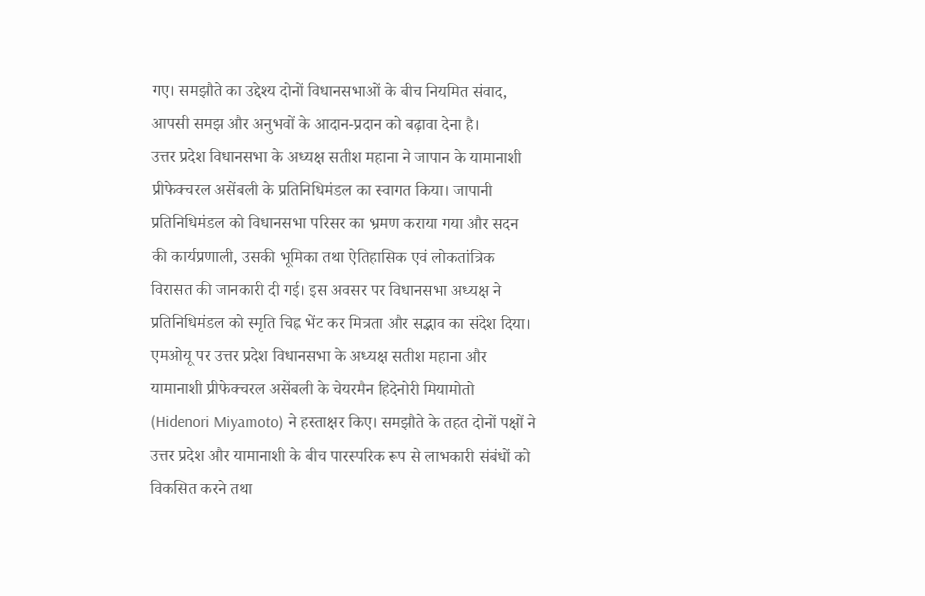गए। समझौते का उद्देश्य दोनों विधानसभाओं के बीच नियमित संवाद, आपसी समझ और अनुभवों के आदान-प्रदान को बढ़ावा देना है।
उत्तर प्रदेश विधानसभा के अध्यक्ष सतीश महाना ने जापान के यामानाशी प्रीफेक्चरल असेंबली के प्रतिनिधिमंडल का स्वागत किया। जापानी प्रतिनिधिमंडल को विधानसभा परिसर का भ्रमण कराया गया और सदन की कार्यप्रणाली, उसकी भूमिका तथा ऐतिहासिक एवं लोकतांत्रिक विरासत की जानकारी दी गई। इस अवसर पर विधानसभा अध्यक्ष ने प्रतिनिधिमंडल को स्मृति चिह्न भेंट कर मित्रता और सद्भाव का संदेश दिया।
एमओयू पर उत्तर प्रदेश विधानसभा के अध्यक्ष सतीश महाना और यामानाशी प्रीफेक्चरल असेंबली के चेयरमैन हिदेनोरी मियामोतो (Hidenori Miyamoto) ने हस्ताक्षर किए। समझौते के तहत दोनों पक्षों ने उत्तर प्रदेश और यामानाशी के बीच पारस्परिक रूप से लाभकारी संबंधों को विकसित करने तथा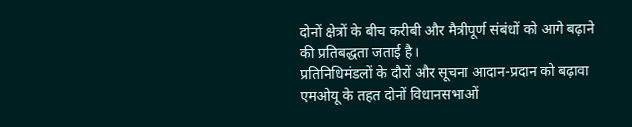दोनों क्षेत्रों के बीच करीबी और मैत्रीपूर्ण संबंधों को आगे बढ़ाने की प्रतिबद्धता जताई है।
प्रतिनिधिमंडलों के दौरों और सूचना आदान-प्रदान को बढ़ावा
एमओयू के तहत दोनों विधानसभाओं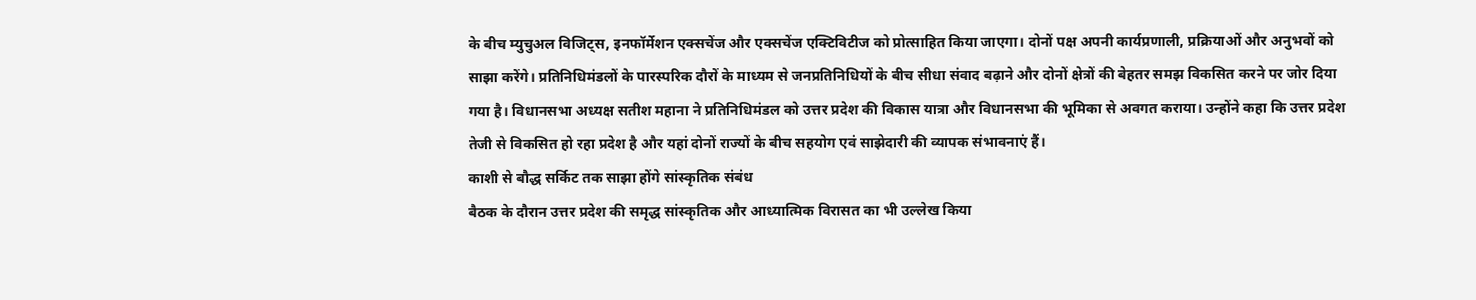के बीच म्युचुअल विजिट्स, इनफॉर्मेशन एक्सचेंज और एक्सचेंज एक्टिविटीज को प्रोत्साहित किया जाएगा। दोनों पक्ष अपनी कार्यप्रणाली, प्रक्रियाओं और अनुभवों को साझा करेंगे। प्रतिनिधिमंडलों के पारस्परिक दौरों के माध्यम से जनप्रतिनिधियों के बीच सीधा संवाद बढ़ाने और दोनों क्षेत्रों की बेहतर समझ विकसित करने पर जोर दिया गया है। विधानसभा अध्यक्ष सतीश महाना ने प्रतिनिधिमंडल को उत्तर प्रदेश की विकास यात्रा और विधानसभा की भूमिका से अवगत कराया। उन्होंने कहा कि उत्तर प्रदेश तेजी से विकसित हो रहा प्रदेश है और यहां दोनों राज्यों के बीच सहयोग एवं साझेदारी की व्यापक संभावनाएं हैं।
काशी से बौद्ध सर्किट तक साझा होंगे सांस्कृतिक संबंध
बैठक के दौरान उत्तर प्रदेश की समृद्ध सांस्कृतिक और आध्यात्मिक विरासत का भी उल्लेख किया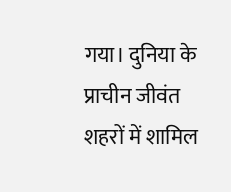गया। दुनिया के प्राचीन जीवंत शहरों में शामिल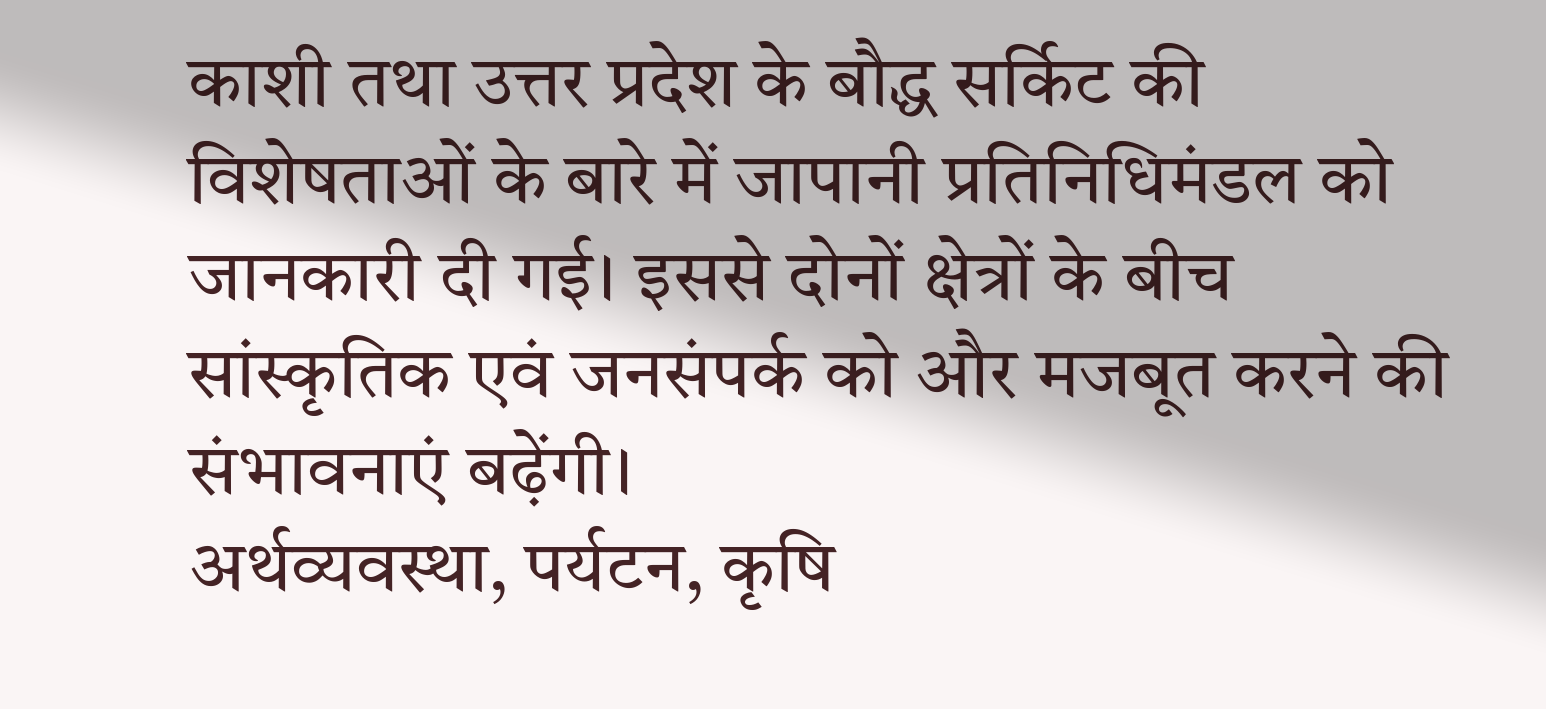काशी तथा उत्तर प्रदेश के बौद्ध सर्किट की विशेषताओं के बारे में जापानी प्रतिनिधिमंडल को जानकारी दी गई। इससे दोनों क्षेत्रों के बीच सांस्कृतिक एवं जनसंपर्क को और मजबूत करने की संभावनाएं बढ़ेंगी।
अर्थव्यवस्था, पर्यटन, कृषि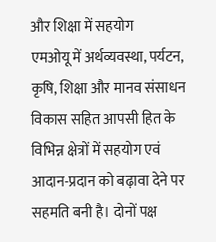और शिक्षा में सहयोग
एमओयू में अर्थव्यवस्था, पर्यटन, कृषि, शिक्षा और मानव संसाधन विकास सहित आपसी हित के विभिन्न क्षेत्रों में सहयोग एवं आदान-प्रदान को बढ़ावा देने पर सहमति बनी है। दोनों पक्ष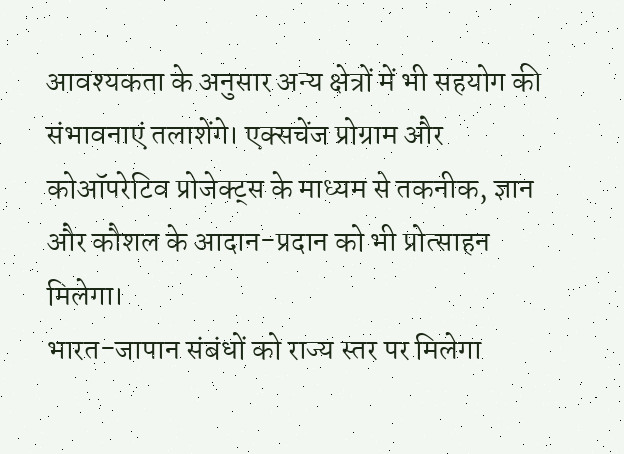आवश्यकता के अनुसार अन्य क्षेत्रों में भी सहयोग की संभावनाएं तलाशेंगे। एक्सचेंज प्रोग्राम और कोऑपरेटिव प्रोजेक्ट्स के माध्यम से तकनीक, ज्ञान और कौशल के आदान-प्रदान को भी प्रोत्साहन मिलेगा।
भारत-जापान संबंधों को राज्य स्तर पर मिलेगा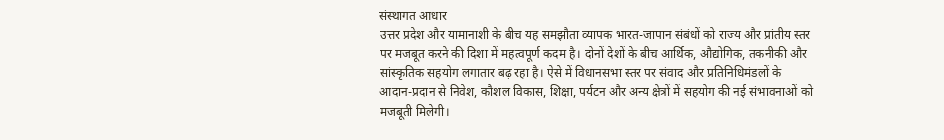संस्थागत आधार
उत्तर प्रदेश और यामानाशी के बीच यह समझौता व्यापक भारत-जापान संबंधों को राज्य और प्रांतीय स्तर पर मजबूत करने की दिशा में महत्वपूर्ण कदम है। दोनों देशों के बीच आर्थिक, औद्योगिक, तकनीकी और सांस्कृतिक सहयोग लगातार बढ़ रहा है। ऐसे में विधानसभा स्तर पर संवाद और प्रतिनिधिमंडलों के आदान-प्रदान से निवेश, कौशल विकास, शिक्षा, पर्यटन और अन्य क्षेत्रों में सहयोग की नई संभावनाओं को मजबूती मिलेगी।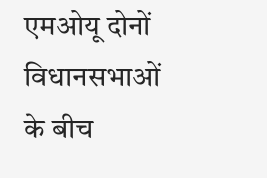एमओयू दोनों विधानसभाओं के बीच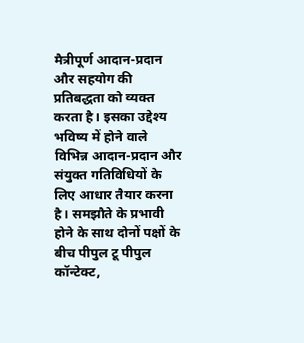मैत्रीपूर्ण आदान-प्रदान और सहयोग की प्रतिबद्धता को व्यक्त करता है। इसका उद्देश्य भविष्य में होने वाले विभिन्न आदान-प्रदान और संयुक्त गतिविधियों के लिए आधार तैयार करना है। समझौते के प्रभावी होने के साथ दोनों पक्षों के बीच पीपुल टू पीपुल कॉन्टेक्ट,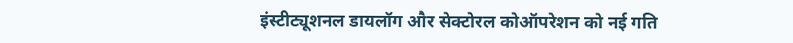इंस्टीट्यूशनल डायलॉग और सेक्टोरल कोऑपरेशन को नई गति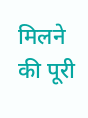मिलने की पूरी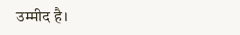उम्मीद है।